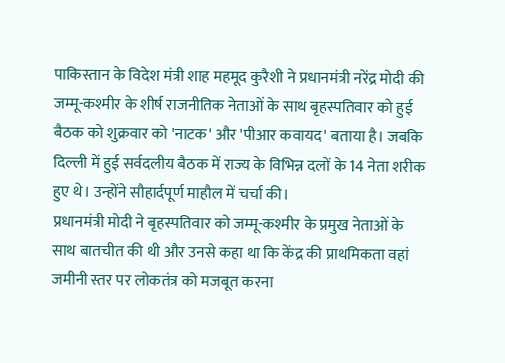पाकिस्तान के विदेश मंत्री शाह महमूद कुरैशी ने प्रधानमंत्री नरेंद्र मोदी की जम्मू-कश्मीर के शीर्ष राजनीतिक नेताओं के साथ बृहस्पतिवार को हुई बैठक को शुक्रवार को 'नाटक' और 'पीआर कवायद' बताया है। जबकि दिल्ली में हुई सर्वदलीय बैठक में राज्य के विभिन्न दलों के 14 नेता शरीक हुए थे। उन्होंने सौहार्दपूर्ण माहौल में चर्चा की।
प्रधानमंत्री मोदी ने बृहस्पतिवार को जम्मू-कश्मीर के प्रमुख नेताओं के साथ बातचीत की थी और उनसे कहा था कि केंद्र की प्राथमिकता वहां जमीनी स्तर पर लोकतंत्र को मजबूत करना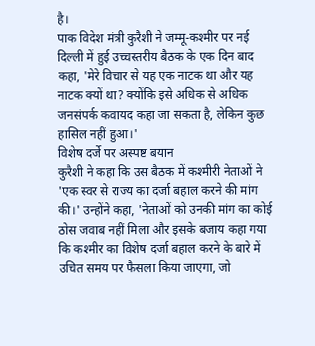है।
पाक विदेश मंत्री कुरैशी ने जम्मू-कश्मीर पर नई दिल्ली में हुई उच्चस्तरीय बैठक के एक दिन बाद कहा, 'मेरे विचार से यह एक नाटक था और यह नाटक क्यों था? क्योंकि इसे अधिक से अधिक जनसंपर्क कवायद कहा जा सकता है, लेकिन कुछ हासिल नहीं हुआ।'
विशेष दर्जे पर अस्पष्ट बयान
कुरैशी ने कहा कि उस बैठक में कश्मीरी नेताओं ने 'एक स्वर से राज्य का दर्जा बहाल करने की मांग की।' उन्होंने कहा, 'नेताओं को उनकी मांग का कोई ठोस जवाब नहीं मिला और इसके बजाय कहा गया कि कश्मीर का विशेष दर्जा बहाल करने के बारे में उचित समय पर फैसला किया जाएगा, जो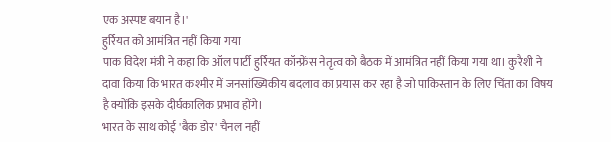एक अस्पष्ट बयान है।'
हुर्रियत को आमंत्रित नहीं किया गया
पाक विदेश मंत्री ने कहा कि ऑल पार्टी हुर्रियत कॉन्फ्रेंस नेतृत्व को बैठक में आमंत्रित नहीं किया गया था। कुरैशी ने दावा किया कि भारत कश्मीर में जनसांख्यिकीय बदलाव का प्रयास कर रहा है जो पाकिस्तान के लिए चिंता का विषय है क्योंकि इसके दीर्घकालिक प्रभाव होंगे।
भारत के साथ कोई 'बैक डोर' चैनल नहीं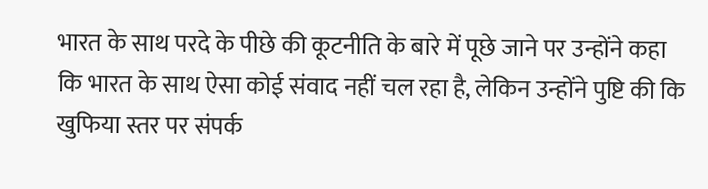भारत के साथ परदे के पीछे की कूटनीति के बारे में पूछे जाने पर उन्होंने कहा कि भारत के साथ ऐसा कोई संवाद नहीं चल रहा है, लेकिन उन्होंने पुष्टि की कि खुफिया स्तर पर संपर्क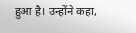हुआ है। उन्होंने कहा,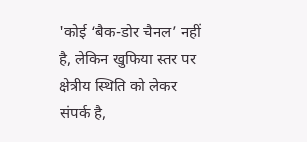'कोई ‘बैक-डोर चैनल’ नहीं है, लेकिन खुफिया स्तर पर क्षेत्रीय स्थिति को लेकर संपर्क है,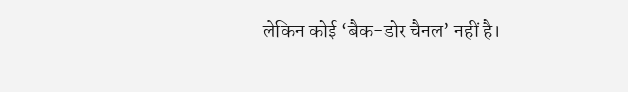लेकिन कोई ‘बैक-डोर चैनल’ नहीं है।